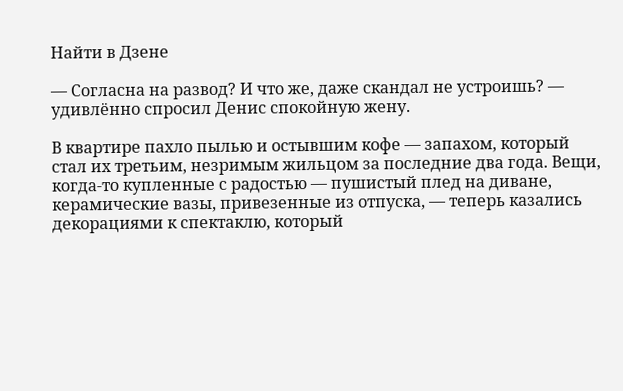Найти в Дзене

— Согласна на развод? И что же, даже скандал не устроишь? — удивлённо спросил Денис спокойную жену.

В квартире пахло пылью и остывшим кофе — запахом, который стал их третьим, незримым жильцом за последние два года. Вещи, когда-то купленные с радостью — пушистый плед на диване, керамические вазы, привезенные из отпуска, — теперь казались декорациями к спектаклю, который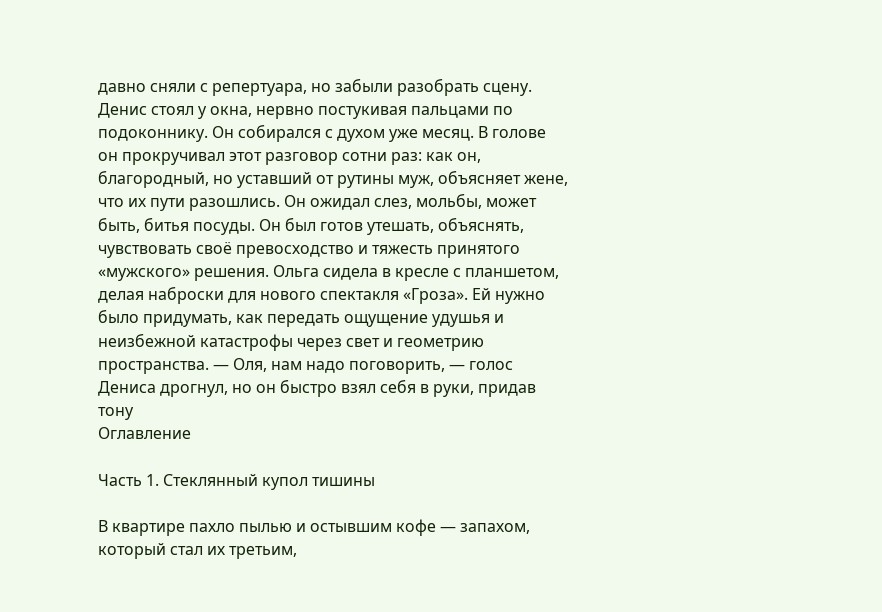давно сняли с репертуара, но забыли разобрать сцену. Денис стоял у окна, нервно постукивая пальцами по подоконнику. Он собирался с духом уже месяц. В голове он прокручивал этот разговор сотни раз: как он, благородный, но уставший от рутины муж, объясняет жене, что их пути разошлись. Он ожидал слез, мольбы, может быть, битья посуды. Он был готов утешать, объяснять, чувствовать своё превосходство и тяжесть принятого «мужского» решения. Ольга сидела в кресле с планшетом, делая наброски для нового спектакля «Гроза». Ей нужно было придумать, как передать ощущение удушья и неизбежной катастрофы через свет и геометрию пространства. — Оля, нам надо поговорить, — голос Дениса дрогнул, но он быстро взял себя в руки, придав тону
Оглавление

Часть 1. Стеклянный купол тишины

В квартире пахло пылью и остывшим кофе — запахом, который стал их третьим,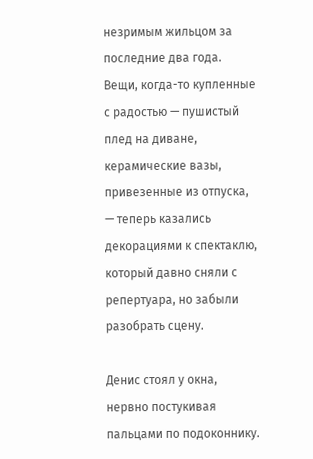незримым жильцом за последние два года. Вещи, когда-то купленные с радостью — пушистый плед на диване, керамические вазы, привезенные из отпуска, — теперь казались декорациями к спектаклю, который давно сняли с репертуара, но забыли разобрать сцену.

Денис стоял у окна, нервно постукивая пальцами по подоконнику.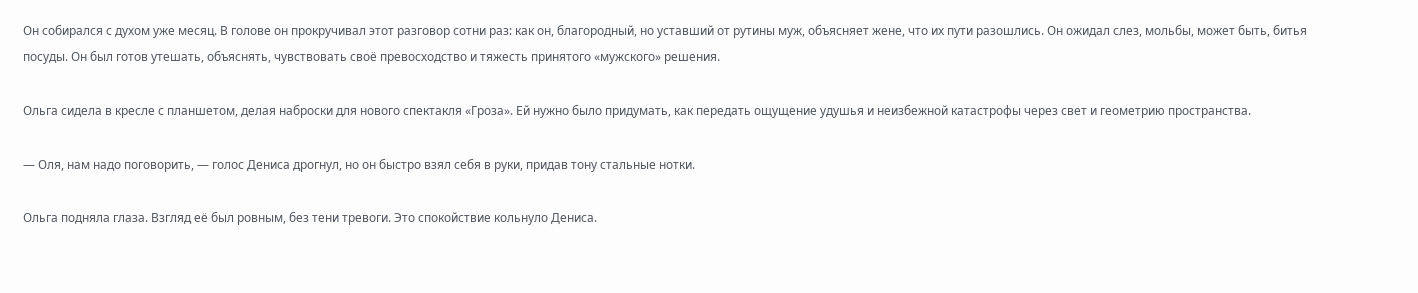Он собирался с духом уже месяц. В голове он прокручивал этот разговор сотни раз: как он, благородный, но уставший от рутины муж, объясняет жене, что их пути разошлись. Он ожидал слез, мольбы, может быть, битья посуды. Он был готов утешать, объяснять, чувствовать своё превосходство и тяжесть принятого «мужского» решения.

Ольга сидела в кресле с планшетом, делая наброски для нового спектакля «Гроза». Ей нужно было придумать, как передать ощущение удушья и неизбежной катастрофы через свет и геометрию пространства.

— Оля, нам надо поговорить, — голос Дениса дрогнул, но он быстро взял себя в руки, придав тону стальные нотки.

Ольга подняла глаза. Взгляд её был ровным, без тени тревоги. Это спокойствие кольнуло Дениса.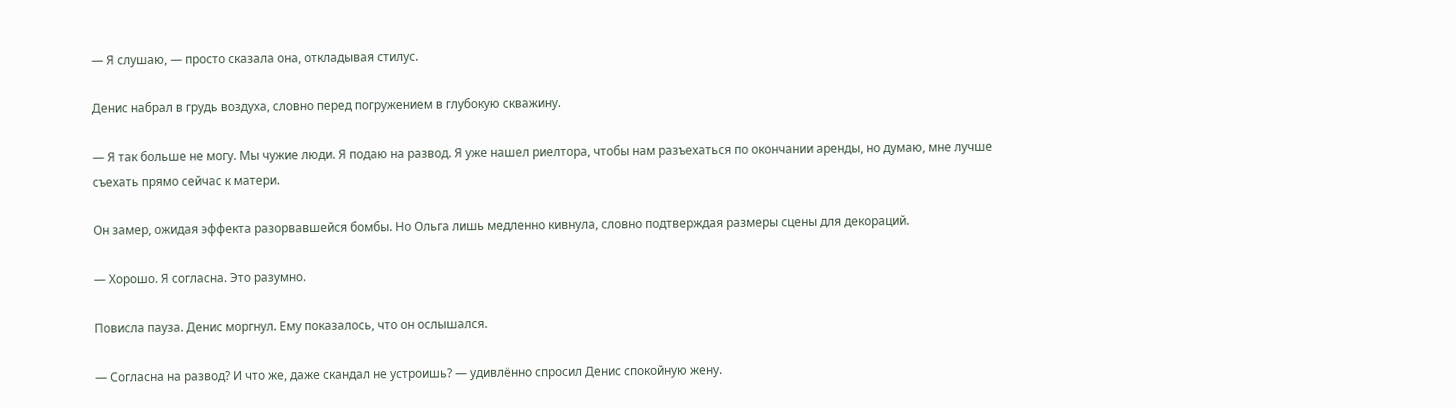— Я слушаю, — просто сказала она, откладывая стилус.

Денис набрал в грудь воздуха, словно перед погружением в глубокую скважину.

— Я так больше не могу. Мы чужие люди. Я подаю на развод. Я уже нашел риелтора, чтобы нам разъехаться по окончании аренды, но думаю, мне лучше съехать прямо сейчас к матери.

Он замер, ожидая эффекта разорвавшейся бомбы. Но Ольга лишь медленно кивнула, словно подтверждая размеры сцены для декораций.

— Хорошо. Я согласна. Это разумно.

Повисла пауза. Денис моргнул. Ему показалось, что он ослышался.

— Согласна на развод? И что же, даже скандал не устроишь? — удивлённо спросил Денис спокойную жену.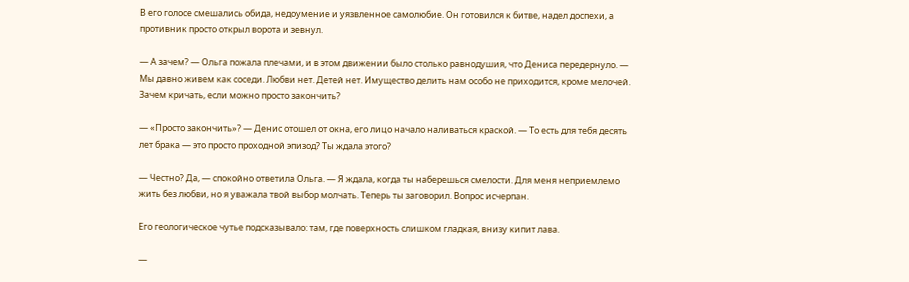В его голосе смешались обида, недоумение и уязвленное самолюбие. Он готовился к битве, надел доспехи, а противник просто открыл ворота и зевнул.

— А зачем? — Ольга пожала плечами, и в этом движении было столько равнодушия, что Дениса передернуло. — Мы давно живем как соседи. Любви нет. Детей нет. Имущество делить нам особо не приходится, кроме мелочей. Зачем кричать, если можно просто закончить?

— «Просто закончить»? — Денис отошел от окна, его лицо начало наливаться краской. — То есть для тебя десять лет брака — это просто проходной эпизод? Ты ждала этого?

— Честно? Да, — спокойно ответила Ольга. — Я ждала, когда ты наберешься смелости. Для меня неприемлемо жить без любви, но я уважала твой выбор молчать. Теперь ты заговорил. Вопрос исчерпан.

Его геологическое чутье подсказывало: там, где поверхность слишком гладкая, внизу кипит лава.

—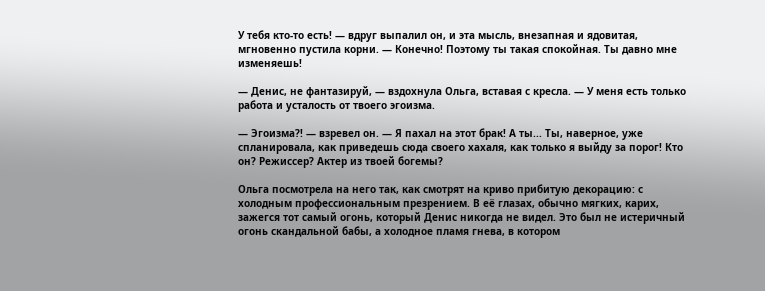У тебя кто-то есть! — вдруг выпалил он, и эта мысль, внезапная и ядовитая, мгновенно пустила корни. — Конечно! Поэтому ты такая спокойная. Ты давно мне изменяешь!

— Денис, не фантазируй, — вздохнула Ольга, вставая с кресла. — У меня есть только работа и усталость от твоего эгоизма.

— Эгоизма?! — взревел он. — Я пахал на этот брак! А ты... Ты, наверное, уже спланировала, как приведешь сюда своего хахаля, как только я выйду за порог! Кто он? Режиссер? Актер из твоей богемы?

Ольга посмотрела на него так, как смотрят на криво прибитую декорацию: с холодным профессиональным презрением. В её глазах, обычно мягких, карих, зажегся тот самый огонь, который Денис никогда не видел. Это был не истеричный огонь скандальной бабы, а холодное пламя гнева, в котором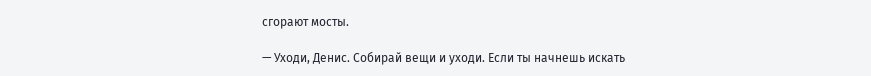сгорают мосты.

— Уходи, Денис. Собирай вещи и уходи. Если ты начнешь искать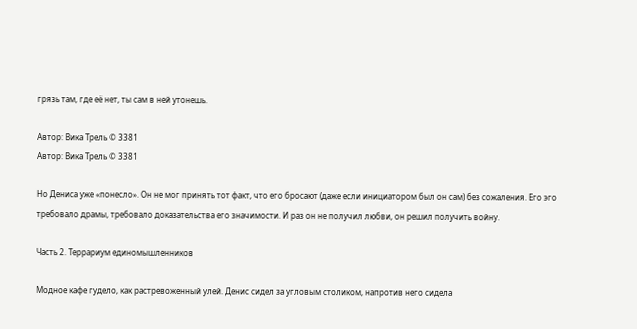грязь там, где её нет, ты сам в ней утонешь.

Автор: Вика Трель © 3381
Автор: Вика Трель © 3381

Но Дениса уже «понесло». Он не мог принять тот факт, что его бросают (даже если инициатором был он сам) без сожаления. Его эго требовало драмы, требовало доказательства его значимости. И раз он не получил любви, он решил получить войну.

Часть 2. Террариум единомышленников

Модное кафе гудело, как растревоженный улей. Денис сидел за угловым столиком, напротив него сидела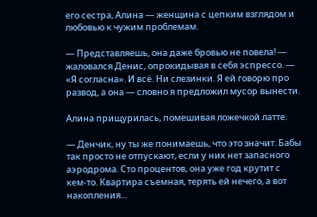его сестра, Алина — женщина с цепким взглядом и любовью к чужим проблемам.

— Представляешь, она даже бровью не повела! — жаловался Денис, опрокидывая в себя эспрессо. — «Я согласна». И всё. Ни слезинки. Я ей говорю про развод, а она — словно я предложил мусор вынести.

Алина прищурилась, помешивая ложечкой латте.

— Денчик, ну ты же понимаешь, что это значит. Бабы так просто не отпускают, если у них нет запасного аэродрома. Сто процентов, она уже год крутит с кем-то. Квартира съемная, терять ей нечего, а вот накопления...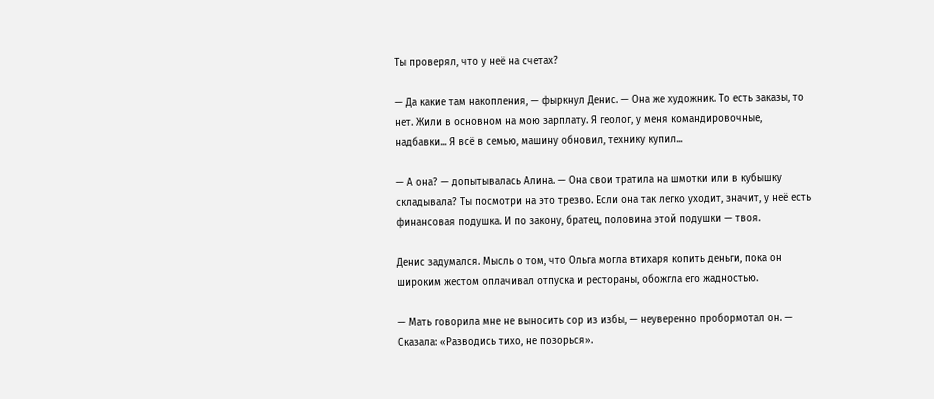Ты проверял, что у неё на счетах?

— Да какие там накопления, — фыркнул Денис. — Она же художник. То есть заказы, то нет. Жили в основном на мою зарплату. Я геолог, у меня командировочные, надбавки... Я всё в семью, машину обновил, технику купил...

— А она? — допытывалась Алина. — Она свои тратила на шмотки или в кубышку складывала? Ты посмотри на это трезво. Если она так легко уходит, значит, у неё есть финансовая подушка. И по закону, братец, половина этой подушки — твоя.

Денис задумался. Мысль о том, что Ольга могла втихаря копить деньги, пока он широким жестом оплачивал отпуска и рестораны, обожгла его жадностью.

— Мать говорила мне не выносить сор из избы, — неуверенно пробормотал он. — Сказала: «Разводись тихо, не позорься».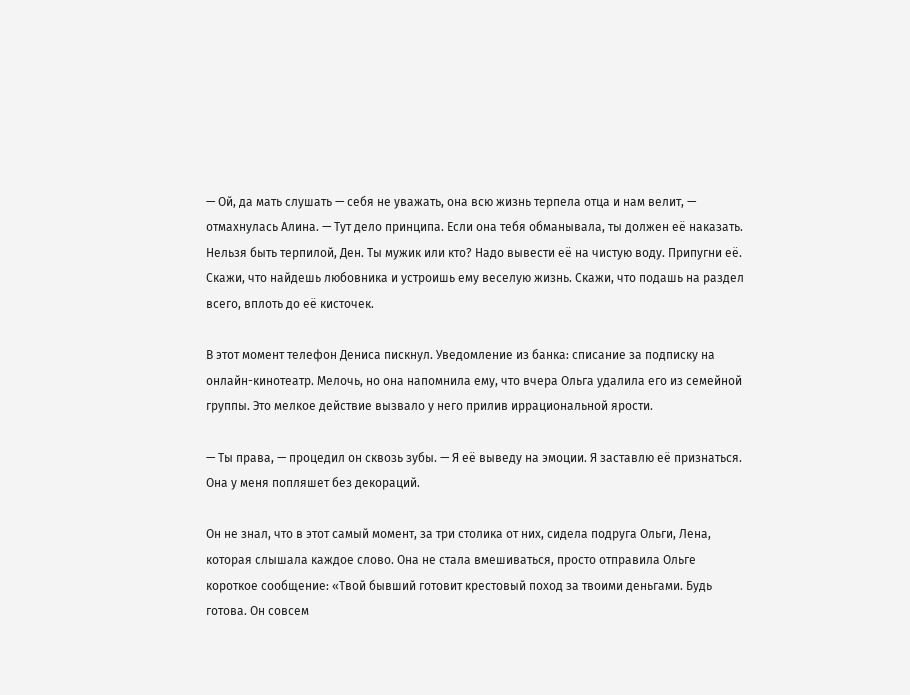— Ой, да мать слушать — себя не уважать, она всю жизнь терпела отца и нам велит, — отмахнулась Алина. — Тут дело принципа. Если она тебя обманывала, ты должен её наказать. Нельзя быть терпилой, Ден. Ты мужик или кто? Надо вывести её на чистую воду. Припугни её. Скажи, что найдешь любовника и устроишь ему веселую жизнь. Скажи, что подашь на раздел всего, вплоть до её кисточек.

В этот момент телефон Дениса пискнул. Уведомление из банка: списание за подписку на онлайн-кинотеатр. Мелочь, но она напомнила ему, что вчера Ольга удалила его из семейной группы. Это мелкое действие вызвало у него прилив иррациональной ярости.

— Ты права, — процедил он сквозь зубы. — Я её выведу на эмоции. Я заставлю её признаться. Она у меня попляшет без декораций.

Он не знал, что в этот самый момент, за три столика от них, сидела подруга Ольги, Лена, которая слышала каждое слово. Она не стала вмешиваться, просто отправила Ольге короткое сообщение: «Твой бывший готовит крестовый поход за твоими деньгами. Будь готова. Он совсем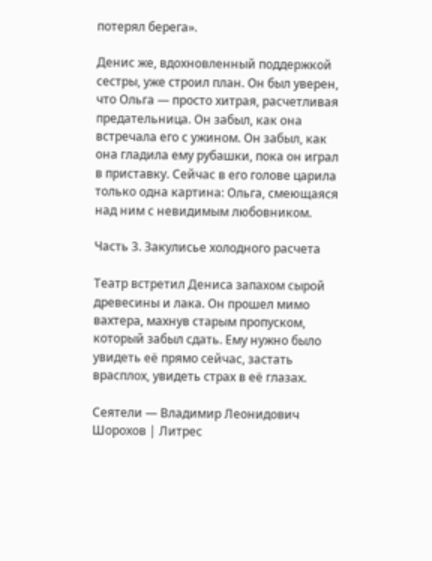потерял берега».

Денис же, вдохновленный поддержкой сестры, уже строил план. Он был уверен, что Ольга — просто хитрая, расчетливая предательница. Он забыл, как она встречала его с ужином. Он забыл, как она гладила ему рубашки, пока он играл в приставку. Сейчас в его голове царила только одна картина: Ольга, смеющаяся над ним с невидимым любовником.

Часть 3. Закулисье холодного расчета

Театр встретил Дениса запахом сырой древесины и лака. Он прошел мимо вахтера, махнув старым пропуском, который забыл сдать. Ему нужно было увидеть её прямо сейчас, застать врасплох, увидеть страх в её глазах.

Сеятели — Владимир Леонидович Шорохов | Литрес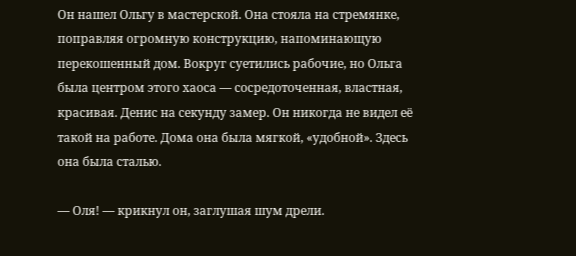Он нашел Ольгу в мастерской. Она стояла на стремянке, поправляя огромную конструкцию, напоминающую перекошенный дом. Вокруг суетились рабочие, но Ольга была центром этого хаоса — сосредоточенная, властная, красивая. Денис на секунду замер. Он никогда не видел её такой на работе. Дома она была мягкой, «удобной». Здесь она была сталью.

— Оля! — крикнул он, заглушая шум дрели.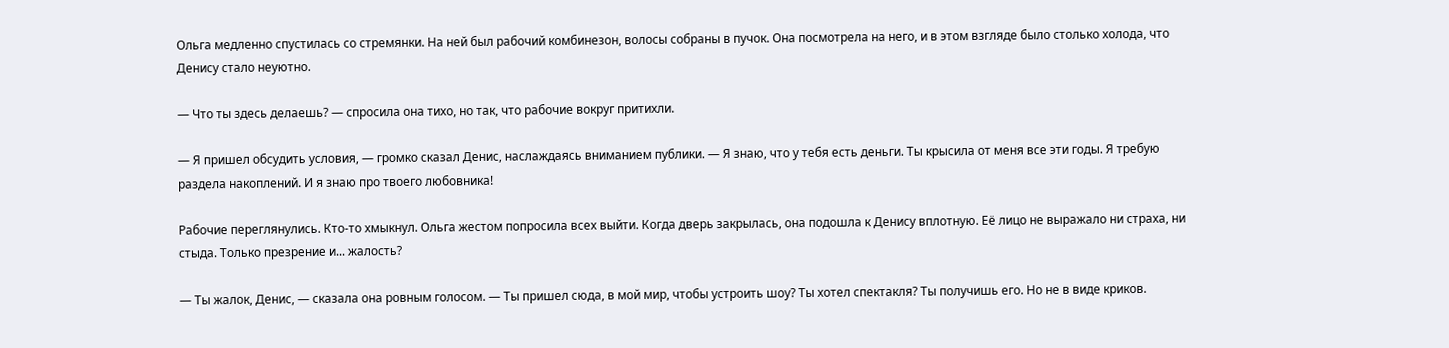Ольга медленно спустилась со стремянки. На ней был рабочий комбинезон, волосы собраны в пучок. Она посмотрела на него, и в этом взгляде было столько холода, что Денису стало неуютно.

— Что ты здесь делаешь? — спросила она тихо, но так, что рабочие вокруг притихли.

— Я пришел обсудить условия, — громко сказал Денис, наслаждаясь вниманием публики. — Я знаю, что у тебя есть деньги. Ты крысила от меня все эти годы. Я требую раздела накоплений. И я знаю про твоего любовника!

Рабочие переглянулись. Кто-то хмыкнул. Ольга жестом попросила всех выйти. Когда дверь закрылась, она подошла к Денису вплотную. Её лицо не выражало ни страха, ни стыда. Только презрение и... жалость?

— Ты жалок, Денис, — сказала она ровным голосом. — Ты пришел сюда, в мой мир, чтобы устроить шоу? Ты хотел спектакля? Ты получишь его. Но не в виде криков.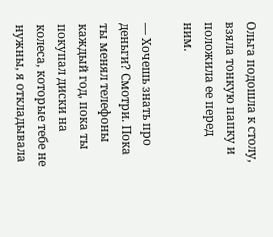Ольга подошла к столу, взяла тонкую папку и положила ее перед ним.

— Хочешь знать про деньги? Смотри. Пока ты менял телефоны каждый год, пока ты покупал диски на колеса, которые тебе не нужны, я откладывала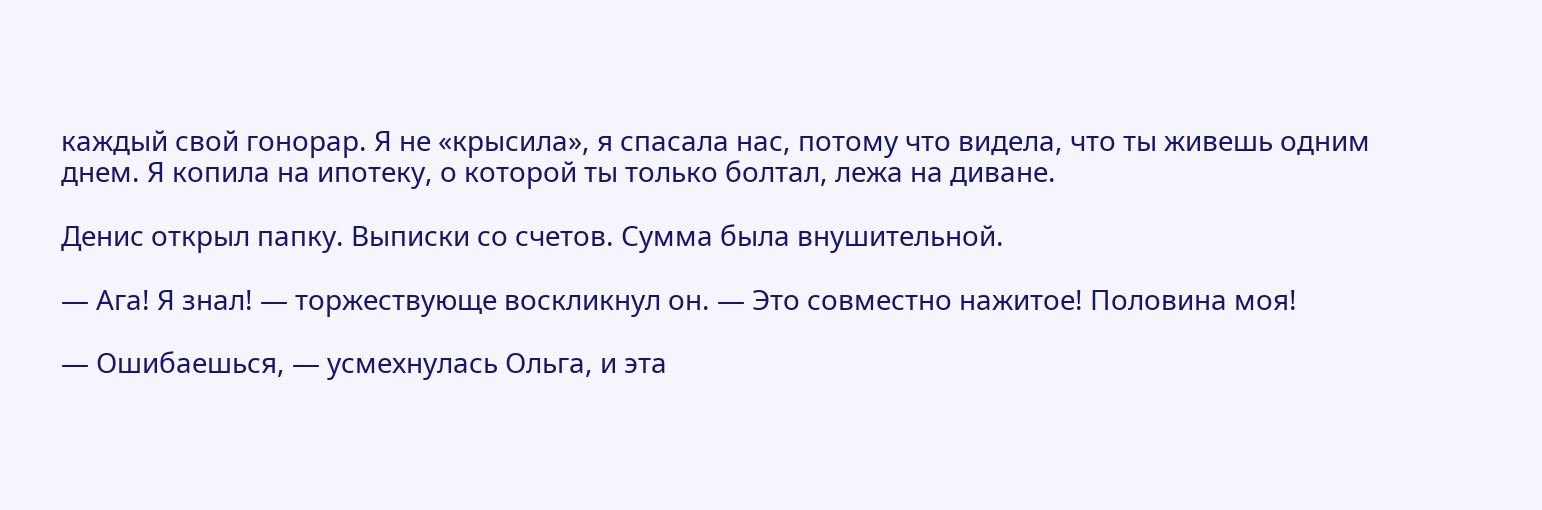каждый свой гонорар. Я не «крысила», я спасала нас, потому что видела, что ты живешь одним днем. Я копила на ипотеку, о которой ты только болтал, лежа на диване.

Денис открыл папку. Выписки со счетов. Сумма была внушительной.

— Ага! Я знал! — торжествующе воскликнул он. — Это совместно нажитое! Половина моя!

— Ошибаешься, — усмехнулась Ольга, и эта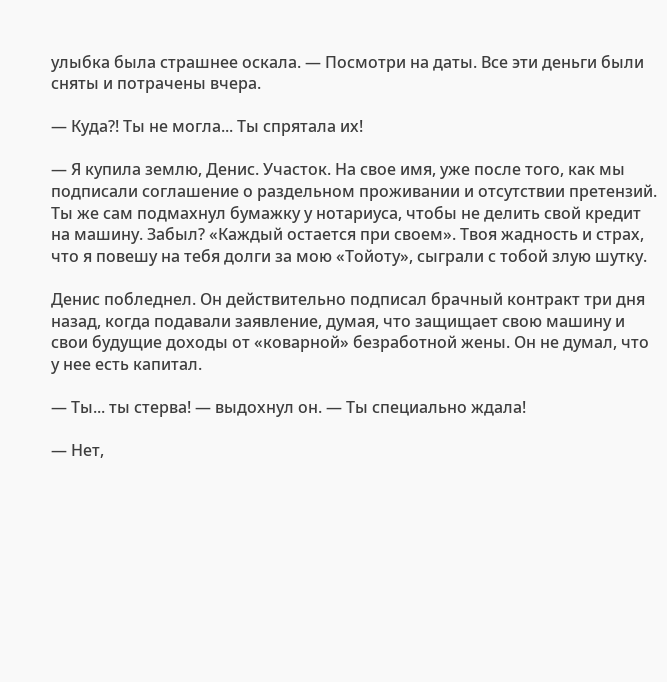улыбка была страшнее оскала. — Посмотри на даты. Все эти деньги были сняты и потрачены вчера.

— Куда?! Ты не могла... Ты спрятала их!

— Я купила землю, Денис. Участок. На свое имя, уже после того, как мы подписали соглашение о раздельном проживании и отсутствии претензий. Ты же сам подмахнул бумажку у нотариуса, чтобы не делить свой кредит на машину. Забыл? «Каждый остается при своем». Твоя жадность и страх, что я повешу на тебя долги за мою «Тойоту», сыграли с тобой злую шутку.

Денис побледнел. Он действительно подписал брачный контракт три дня назад, когда подавали заявление, думая, что защищает свою машину и свои будущие доходы от «коварной» безработной жены. Он не думал, что у нее есть капитал.

— Ты... ты стерва! — выдохнул он. — Ты специально ждала!

— Нет,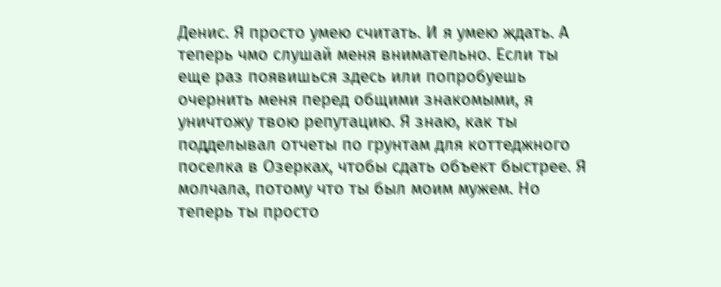Денис. Я просто умею считать. И я умею ждать. А теперь чмо слушай меня внимательно. Если ты еще раз появишься здесь или попробуешь очернить меня перед общими знакомыми, я уничтожу твою репутацию. Я знаю, как ты подделывал отчеты по грунтам для коттеджного поселка в Озерках, чтобы сдать объект быстрее. Я молчала, потому что ты был моим мужем. Но теперь ты просто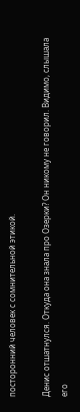посторонний человек с сомнительной этикой.

Денис отшатнулся. Откуда она знала про Озерки? Он никому не говорил. Видимо, слышала его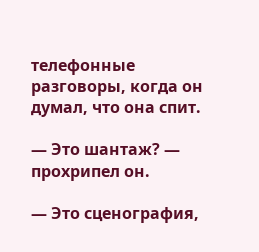телефонные разговоры, когда он думал, что она спит.

— Это шантаж? — прохрипел он.

— Это сценография,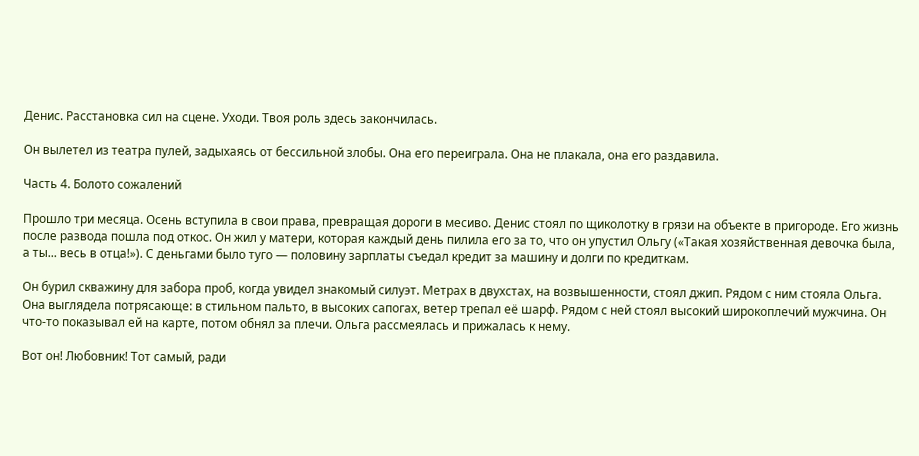Денис. Расстановка сил на сцене. Уходи. Твоя роль здесь закончилась.

Он вылетел из театра пулей, задыхаясь от бессильной злобы. Она его переиграла. Она не плакала, она его раздавила.

Часть 4. Болото сожалений

Прошло три месяца. Осень вступила в свои права, превращая дороги в месиво. Денис стоял по щиколотку в грязи на объекте в пригороде. Его жизнь после развода пошла под откос. Он жил у матери, которая каждый день пилила его за то, что он упустил Ольгу («Такая хозяйственная девочка была, а ты... весь в отца!»). С деньгами было туго — половину зарплаты съедал кредит за машину и долги по кредиткам.

Он бурил скважину для забора проб, когда увидел знакомый силуэт. Метрах в двухстах, на возвышенности, стоял джип. Рядом с ним стояла Ольга. Она выглядела потрясающе: в стильном пальто, в высоких сапогах, ветер трепал её шарф. Рядом с ней стоял высокий широкоплечий мужчина. Он что-то показывал ей на карте, потом обнял за плечи. Ольга рассмеялась и прижалась к нему.

Вот он! Любовник! Тот самый, ради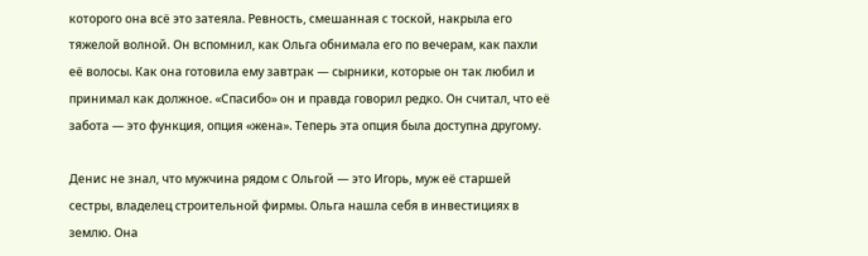которого она всё это затеяла. Ревность, смешанная с тоской, накрыла его тяжелой волной. Он вспомнил, как Ольга обнимала его по вечерам, как пахли её волосы. Как она готовила ему завтрак — сырники, которые он так любил и принимал как должное. «Спасибо» он и правда говорил редко. Он считал, что её забота — это функция, опция «жена». Теперь эта опция была доступна другому.

Денис не знал, что мужчина рядом с Ольгой — это Игорь, муж её старшей сестры, владелец строительной фирмы. Ольга нашла себя в инвестициях в землю. Она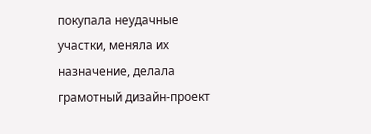покупала неудачные участки, меняла их назначение, делала грамотный дизайн-проект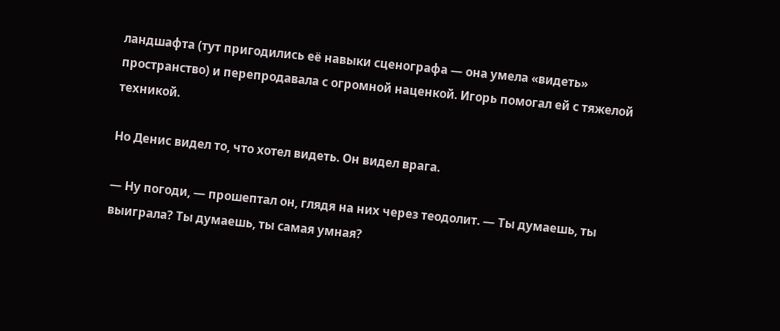ландшафта (тут пригодились её навыки сценографа — она умела «видеть» пространство) и перепродавала с огромной наценкой. Игорь помогал ей с тяжелой техникой.

Но Денис видел то, что хотел видеть. Он видел врага.

— Ну погоди, — прошептал он, глядя на них через теодолит. — Ты думаешь, ты выиграла? Ты думаешь, ты самая умная?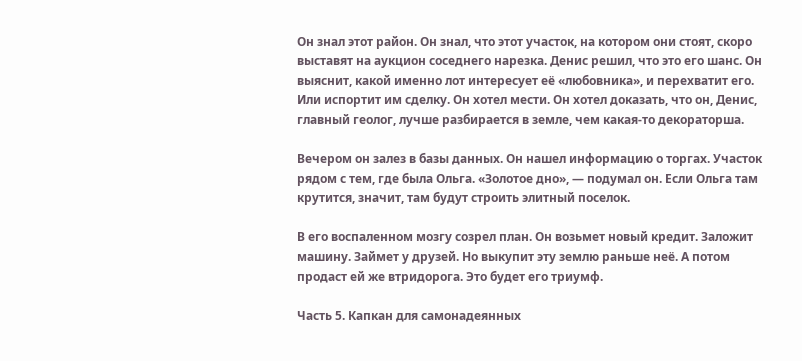Он знал этот район. Он знал, что этот участок, на котором они стоят, скоро выставят на аукцион соседнего нарезка. Денис решил, что это его шанс. Он выяснит, какой именно лот интересует её «любовника», и перехватит его. Или испортит им сделку. Он хотел мести. Он хотел доказать, что он, Денис, главный геолог, лучше разбирается в земле, чем какая-то декораторша.

Вечером он залез в базы данных. Он нашел информацию о торгах. Участок рядом с тем, где была Ольга. «Золотое дно», — подумал он. Если Ольга там крутится, значит, там будут строить элитный поселок.

В его воспаленном мозгу созрел план. Он возьмет новый кредит. Заложит машину. Займет у друзей. Но выкупит эту землю раньше неё. А потом продаст ей же втридорога. Это будет его триумф.

Часть 5. Капкан для самонадеянных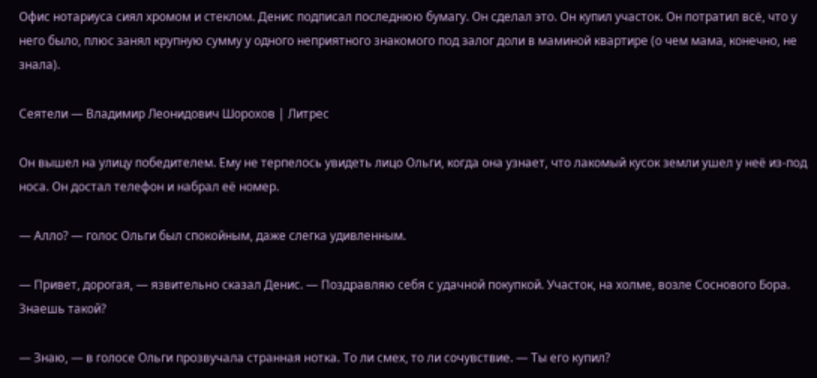Офис нотариуса сиял хромом и стеклом. Денис подписал последнюю бумагу. Он сделал это. Он купил участок. Он потратил всё, что у него было, плюс занял крупную сумму у одного неприятного знакомого под залог доли в маминой квартире (о чем мама, конечно, не знала).

Сеятели — Владимир Леонидович Шорохов | Литрес

Он вышел на улицу победителем. Ему не терпелось увидеть лицо Ольги, когда она узнает, что лакомый кусок земли ушел у неё из-под носа. Он достал телефон и набрал её номер.

— Алло? — голос Ольги был спокойным, даже слегка удивленным.

— Привет, дорогая, — язвительно сказал Денис. — Поздравляю себя с удачной покупкой. Участок, на холме, возле Соснового Бора. Знаешь такой?

— Знаю, — в голосе Ольги прозвучала странная нотка. То ли смех, то ли сочувствие. — Ты его купил?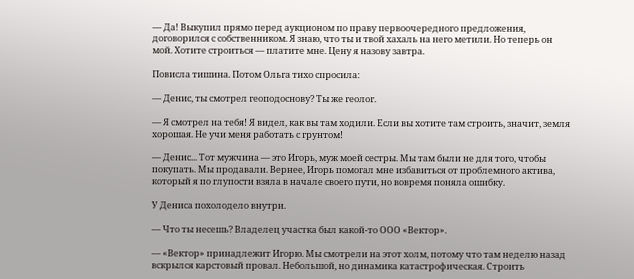— Да! Выкупил прямо перед аукционом по праву первоочередного предложения, договорился с собственником. Я знаю, что ты и твой хахаль на него метили. Но теперь он мой. Хотите строиться — платите мне. Цену я назову завтра.

Повисла тишина. Потом Ольга тихо спросила:

— Денис, ты смотрел геоподоснову? Ты же геолог.

— Я смотрел на тебя! Я видел, как вы там ходили. Если вы хотите там строить, значит, земля хорошая. Не учи меня работать с грунтом!

— Денис... Тот мужчина — это Игорь, муж моей сестры. Мы там были не для того, чтобы покупать. Мы продавали. Вернее, Игорь помогал мне избавиться от проблемного актива, который я по глупости взяла в начале своего пути, но вовремя поняла ошибку.

У Дениса похолодело внутри.

— Что ты несешь? Владелец участка был какой-то ООО «Вектор».

— «Вектор» принадлежит Игорю. Мы смотрели на этот холм, потому что там неделю назад вскрылся карстовый провал. Небольшой, но динамика катастрофическая. Строить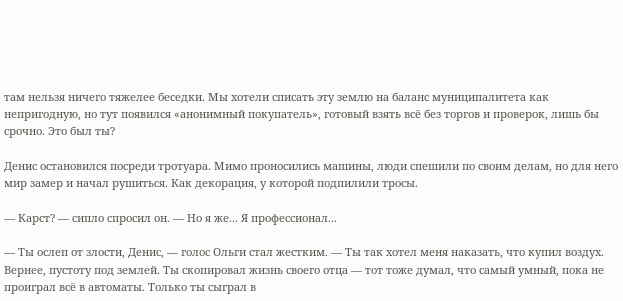там нельзя ничего тяжелее беседки. Мы хотели списать эту землю на баланс муниципалитета как непригодную, но тут появился «анонимный покупатель», готовый взять всё без торгов и проверок, лишь бы срочно. Это был ты?

Денис остановился посреди тротуара. Мимо проносились машины, люди спешили по своим делам, но для него мир замер и начал рушиться. Как декорация, у которой подпилили тросы.

— Карст? — сипло спросил он. — Но я же... Я профессионал...

— Ты ослеп от злости, Денис, — голос Ольги стал жестким. — Ты так хотел меня наказать, что купил воздух. Вернее, пустоту под землей. Ты скопировал жизнь своего отца — тот тоже думал, что самый умный, пока не проиграл всё в автоматы. Только ты сыграл в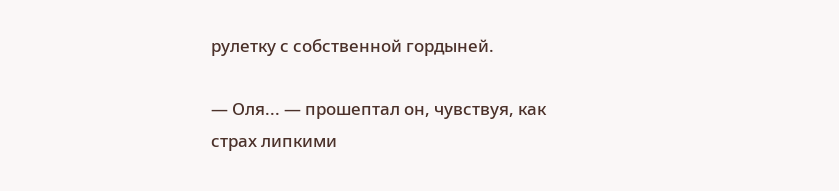рулетку с собственной гордыней.

— Оля... — прошептал он, чувствуя, как страх липкими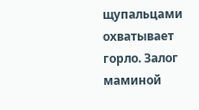щупальцами охватывает горло. Залог маминой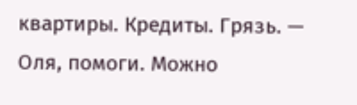квартиры. Кредиты. Грязь. — Оля, помоги. Можно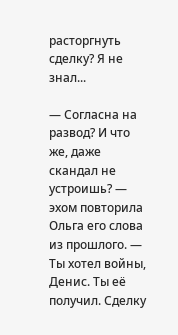расторгнуть сделку? Я не знал...

— Согласна на развод? И что же, даже скандал не устроишь? — эхом повторила Ольга его слова из прошлого. — Ты хотел войны, Денис. Ты её получил. Сделку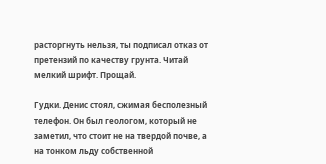расторгнуть нельзя, ты подписал отказ от претензий по качеству грунта. Читай мелкий шрифт. Прощай.

Гудки. Денис стоял, сжимая бесполезный телефон. Он был геологом, который не заметил, что стоит не на твердой почве, а на тонком льду собственной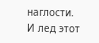наглости. И лед этот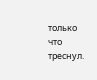только что треснул.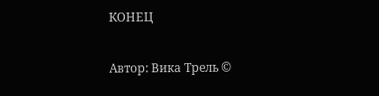КОНЕЦ

Автор: Вика Трель ©